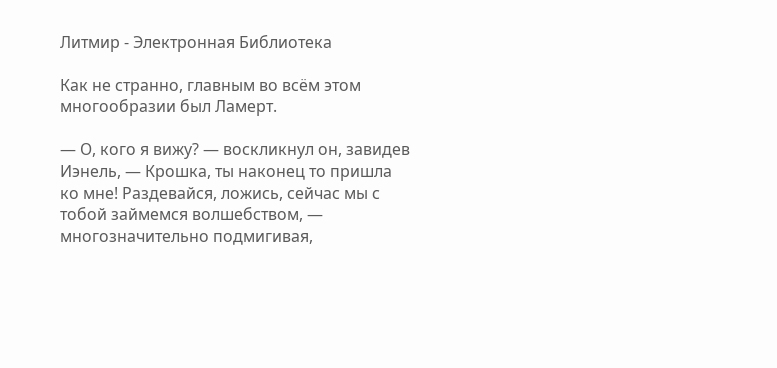Литмир - Электронная Библиотека

Как не странно, главным во всём этом многообразии был Ламерт.

— О, кого я вижу? — воскликнул он, завидев Иэнель, — Крошка, ты наконец то пришла ко мне! Раздевайся, ложись, сейчас мы с тобой займемся волшебством, — многозначительно подмигивая,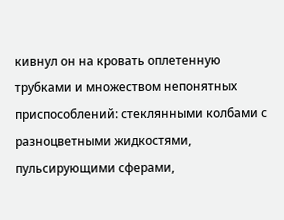кивнул он на кровать оплетенную трубками и множеством непонятных приспособлений: стеклянными колбами с разноцветными жидкостями, пульсирующими сферами,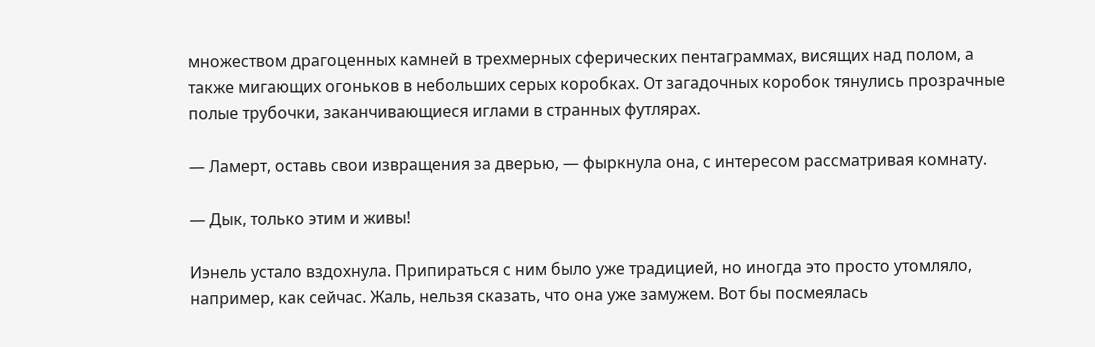множеством драгоценных камней в трехмерных сферических пентаграммах, висящих над полом, а также мигающих огоньков в небольших серых коробках. От загадочных коробок тянулись прозрачные полые трубочки, заканчивающиеся иглами в странных футлярах.

— Ламерт, оставь свои извращения за дверью, — фыркнула она, с интересом рассматривая комнату.

— Дык, только этим и живы!

Иэнель устало вздохнула. Припираться с ним было уже традицией, но иногда это просто утомляло, например, как сейчас. Жаль, нельзя сказать, что она уже замужем. Вот бы посмеялась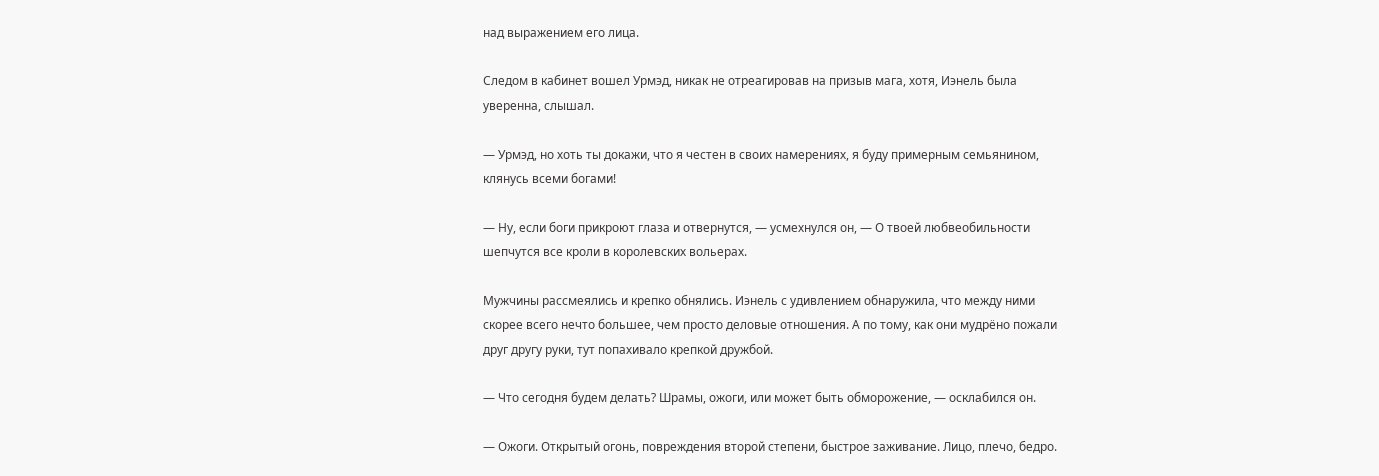над выражением его лица.

Следом в кабинет вошел Урмэд, никак не отреагировав на призыв мага, хотя, Иэнель была уверенна, слышал.

— Урмэд, но хоть ты докажи, что я честен в своих намерениях, я буду примерным семьянином, клянусь всеми богами!

— Ну, если боги прикроют глаза и отвернутся, — усмехнулся он, — О твоей любвеобильности шепчутся все кроли в королевских вольерах.

Мужчины рассмеялись и крепко обнялись. Иэнель с удивлением обнаружила, что между ними скорее всего нечто большее, чем просто деловые отношения. А по тому, как они мудрёно пожали друг другу руки, тут попахивало крепкой дружбой.

— Что сегодня будем делать? Шрамы, ожоги, или может быть обморожение, — осклабился он.

— Ожоги. Открытый огонь, повреждения второй степени, быстрое заживание. Лицо, плечо, бедро.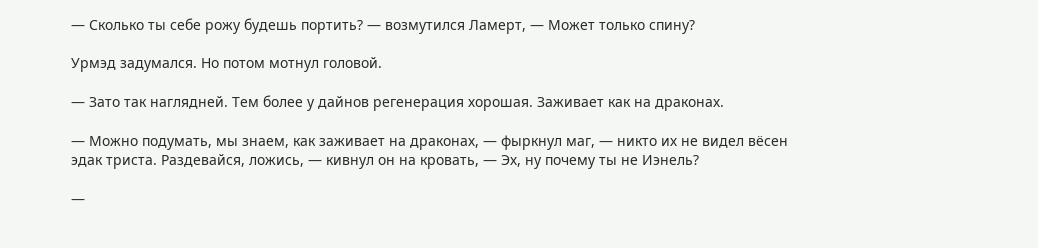— Сколько ты себе рожу будешь портить? — возмутился Ламерт, — Может только спину?

Урмэд задумался. Но потом мотнул головой.

— Зато так наглядней. Тем более у дайнов регенерация хорошая. Заживает как на драконах.

— Можно подумать, мы знаем, как заживает на драконах, — фыркнул маг, — никто их не видел вёсен эдак триста. Раздевайся, ложись, — кивнул он на кровать, — Эх, ну почему ты не Иэнель?

—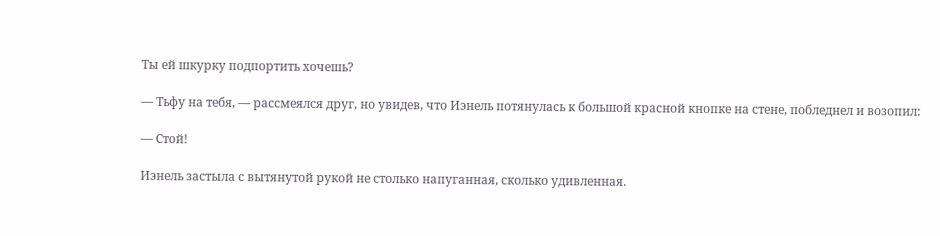Ты ей шкурку подпортить хочешь?

— Тьфу на тебя, — рассмеялся друг, но увидев, что Иэнель потянулась к большой красной кнопке на стене, побледнел и возопил:

— Стой!

Иэнель застыла с вытянутой рукой не столько напуганная, сколько удивленная.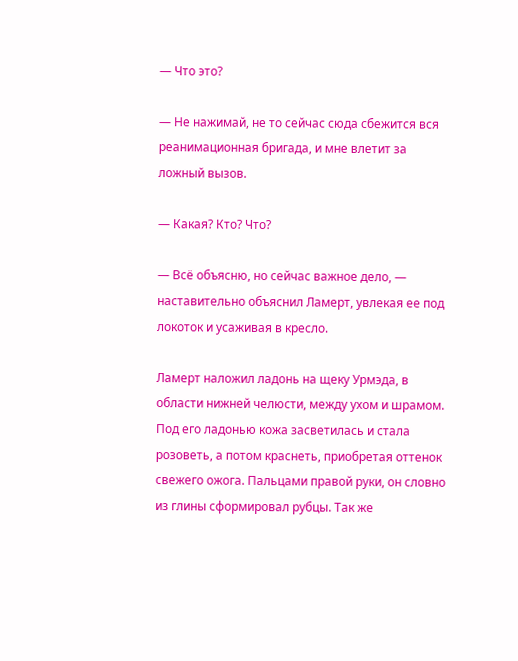— Что это?

— Не нажимай, не то сейчас сюда сбежится вся реанимационная бригада, и мне влетит за ложный вызов.

— Какая? Кто? Что?

— Всё объясню, но сейчас важное дело, — наставительно объяснил Ламерт, увлекая ее под локоток и усаживая в кресло.

Ламерт наложил ладонь на щеку Урмэда, в области нижней челюсти, между ухом и шрамом. Под его ладонью кожа засветилась и стала розоветь, а потом краснеть, приобретая оттенок свежего ожога. Пальцами правой руки, он словно из глины сформировал рубцы. Так же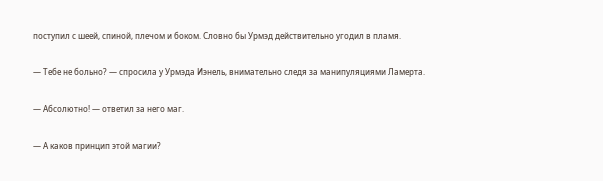поступил с шеей, спиной, плечом и боком. Словно бы Урмэд действительно угодил в пламя.

— Тебе не больно? — спросила у Урмэда Иэнель, внимательно следя за манипуляциями Ламерта.

— Абсолютно! — ответил за него маг.

— А каков принцип этой магии?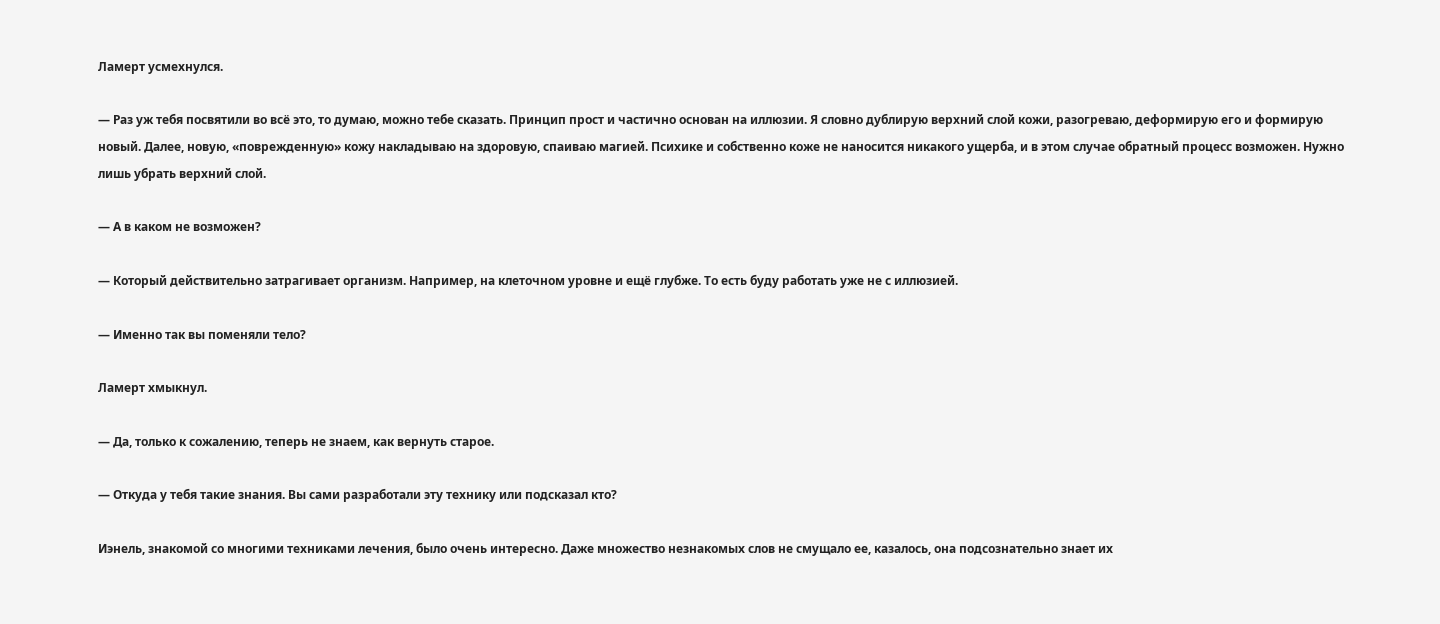Ламерт усмехнулся.

— Раз уж тебя посвятили во всё это, то думаю, можно тебе сказать. Принцип прост и частично основан на иллюзии. Я словно дублирую верхний слой кожи, разогреваю, деформирую его и формирую новый. Далее, новую, «поврежденную» кожу накладываю на здоровую, спаиваю магией. Психике и собственно коже не наносится никакого ущерба, и в этом случае обратный процесс возможен. Нужно лишь убрать верхний слой.

— А в каком не возможен?

— Который действительно затрагивает организм. Например, на клеточном уровне и ещё глубже. То есть буду работать уже не с иллюзией.

— Именно так вы поменяли тело?

Ламерт хмыкнул.

— Да, только к сожалению, теперь не знаем, как вернуть старое.

— Откуда у тебя такие знания. Вы сами разработали эту технику или подсказал кто?

Иэнель, знакомой со многими техниками лечения, было очень интересно. Даже множество незнакомых слов не смущало ее, казалось, она подсознательно знает их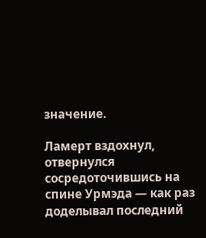значение.

Ламерт вздохнул, отвернулся сосредоточившись на спине Урмэда — как раз доделывал последний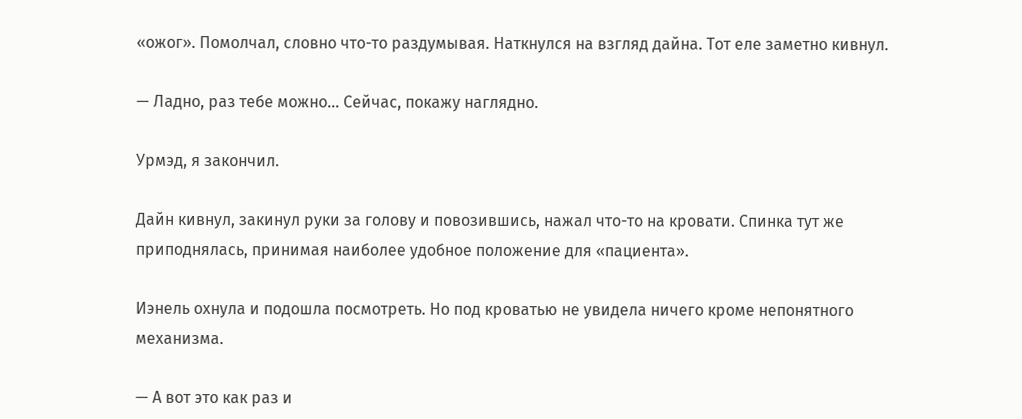«ожог». Помолчал, словно что-то раздумывая. Наткнулся на взгляд дайна. Тот еле заметно кивнул.

— Ладно, раз тебе можно… Сейчас, покажу наглядно.

Урмэд, я закончил.

Дайн кивнул, закинул руки за голову и повозившись, нажал что-то на кровати. Спинка тут же приподнялась, принимая наиболее удобное положение для «пациента».

Иэнель охнула и подошла посмотреть. Но под кроватью не увидела ничего кроме непонятного механизма.

— А вот это как раз и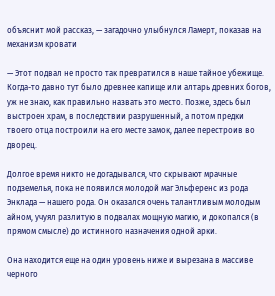объяснит мой рассказ, — загадочно улыбнулся Ламерт, показав на механизм кровати

— Этот подвал не просто так превратился в наше тайное убежище. Когда-то давно тут было древнее капище или алтарь древних богов, уж не знаю, как правильно назвать это место. Позже, здесь был выстроен храм, в последствии разрушенный, а потом предки твоего отца построили на его месте замок, далее перестроив во дворец.

Долгое время никто не догадывался, что скрывают мрачные подземелья, пока не появился молодой маг Эльференс из рода Энклада — нашего рода. Он оказался очень талантливым молодым айном, учуял разлитую в подвалах мощную магию, и докопался (в прямом смысле) до истинного назначения одной арки.

Она находится еще на один уровень ниже и вырезана в массиве черного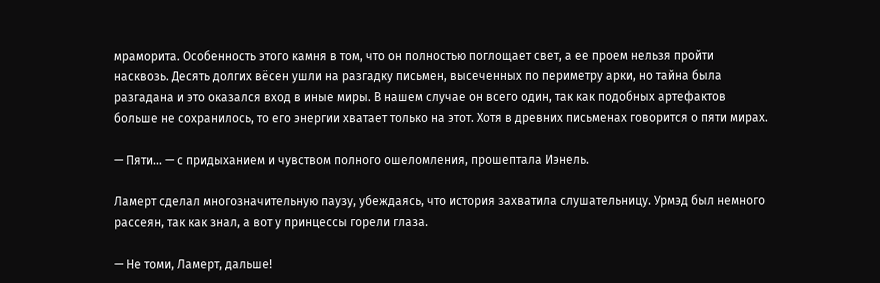мраморита. Особенность этого камня в том, что он полностью поглощает свет, а ее проем нельзя пройти насквозь. Десять долгих вёсен ушли на разгадку письмен, высеченных по периметру арки, но тайна была разгадана и это оказался вход в иные миры. В нашем случае он всего один, так как подобных артефактов больше не сохранилось, то его энергии хватает только на этот. Хотя в древних письменах говорится о пяти мирах.

— Пяти… — с придыханием и чувством полного ошеломления, прошептала Иэнель.

Ламерт сделал многозначительную паузу, убеждаясь, что история захватила слушательницу. Урмэд был немного рассеян, так как знал, а вот у принцессы горели глаза.

— Не томи, Ламерт, дальше!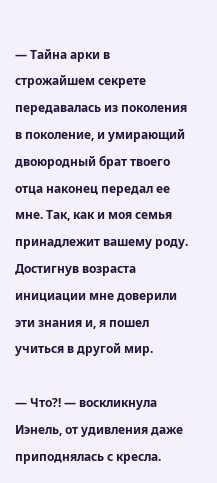— Тайна арки в строжайшем секрете передавалась из поколения в поколение, и умирающий двоюродный брат твоего отца наконец передал ее мне. Так, как и моя семья принадлежит вашему роду. Достигнув возраста инициации мне доверили эти знания и, я пошел учиться в другой мир.

— Что?! — воскликнула Иэнель, от удивления даже приподнялась с кресла.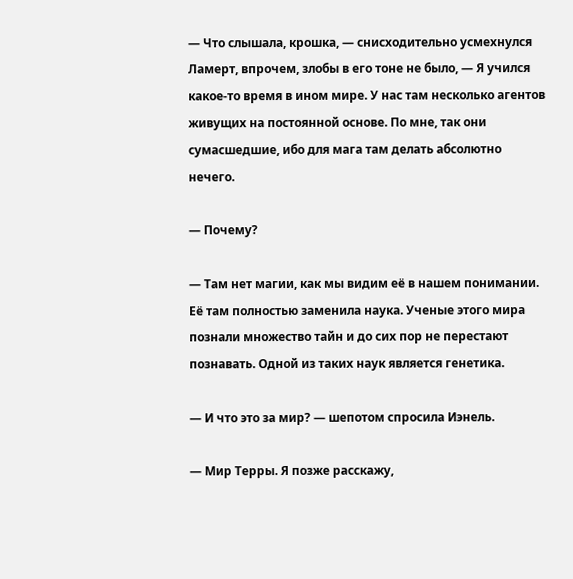— Что слышала, крошка, — снисходительно усмехнулся Ламерт, впрочем, злобы в его тоне не было, — Я учился какое-то время в ином мире. У нас там несколько агентов живущих на постоянной основе. По мне, так они сумасшедшие, ибо для мага там делать абсолютно нечего.

— Почему?

— Там нет магии, как мы видим её в нашем понимании. Её там полностью заменила наука. Ученые этого мира познали множество тайн и до сих пор не перестают познавать. Одной из таких наук является генетика.

— И что это за мир? — шепотом спросила Иэнель.

— Мир Терры. Я позже расскажу,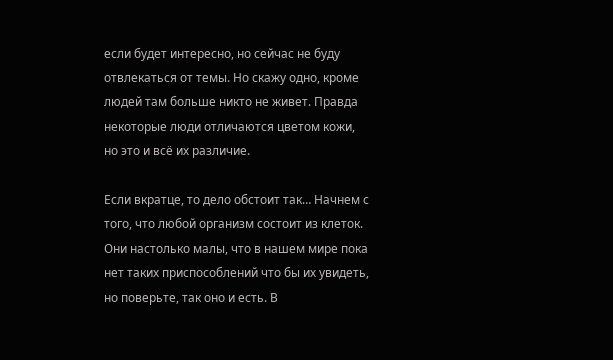если будет интересно, но сейчас не буду отвлекаться от темы. Но скажу одно, кроме людей там больше никто не живет. Правда некоторые люди отличаются цветом кожи, но это и всё их различие.

Если вкратце, то дело обстоит так… Начнем с того, что любой организм состоит из клеток. Они настолько малы, что в нашем мире пока нет таких приспособлений что бы их увидеть, но поверьте, так оно и есть. В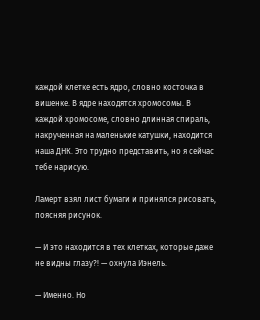каждой клетке есть ядро, словно косточка в вишенке. В ядре находятся хромосомы. В каждой хромосоме, словно длинная спираль, накрученная на маленькие катушки, находится наша ДНК. Это трудно представить, но я сейчас тебе нарисую.

Ламерт взял лист бумаги и принялся рисовать, поясняя рисунок.

— И это находится в тех клетках, которые даже не видны глазу?! — охнула Иэнель.

— Именно. Но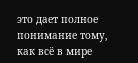это дает полное понимание тому, как всё в мире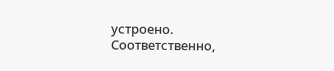устроено. Соответственно,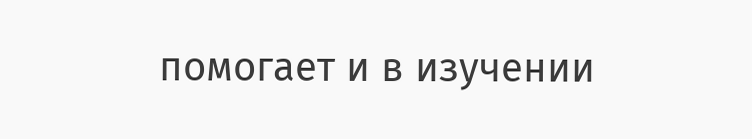помогает и в изучении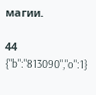магии.

44
{"b":"813090","o":1}